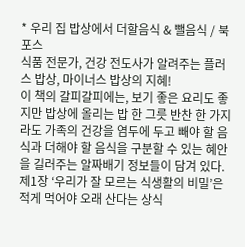* 우리 집 밥상에서 더할음식 & 뺄음식 / 북포스
식품 전문가, 건강 전도사가 알려주는 플러스 밥상, 마이너스 밥상의 지혜!
이 책의 갈피갈피에는, 보기 좋은 요리도 좋지만 밥상에 올리는 밥 한 그릇 반찬 한 가지라도 가족의 건강을 염두에 두고 빼야 할 음식과 더해야 할 음식을 구분할 수 있는 혜안을 길러주는 알짜배기 정보들이 담겨 있다.
제1장 ‘우리가 잘 모르는 식생활의 비밀’은 적게 먹어야 오래 산다는 상식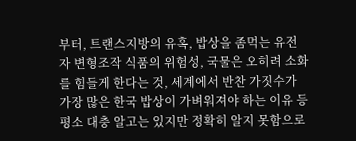부터, 트랜스지방의 유혹, 밥상을 좀먹는 유전자 변형조작 식품의 위험성, 국물은 오히려 소화를 힘들게 한다는 것, 세계에서 반찬 가짓수가 가장 많은 한국 밥상이 가벼워져야 하는 이유 등 평소 대충 알고는 있지만 정확히 알지 못함으로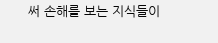써 손해를 보는 지식들이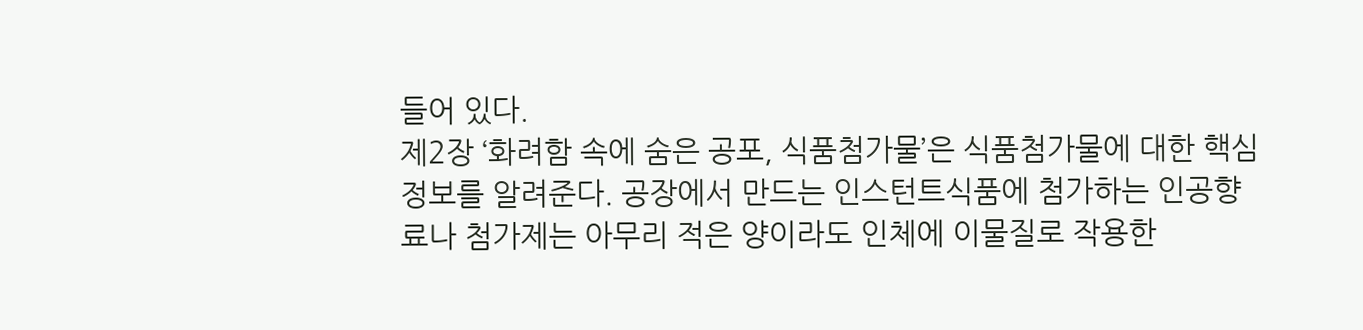들어 있다.
제2장 ‘화려함 속에 숨은 공포, 식품첨가물’은 식품첨가물에 대한 핵심 정보를 알려준다. 공장에서 만드는 인스턴트식품에 첨가하는 인공향료나 첨가제는 아무리 적은 양이라도 인체에 이물질로 작용한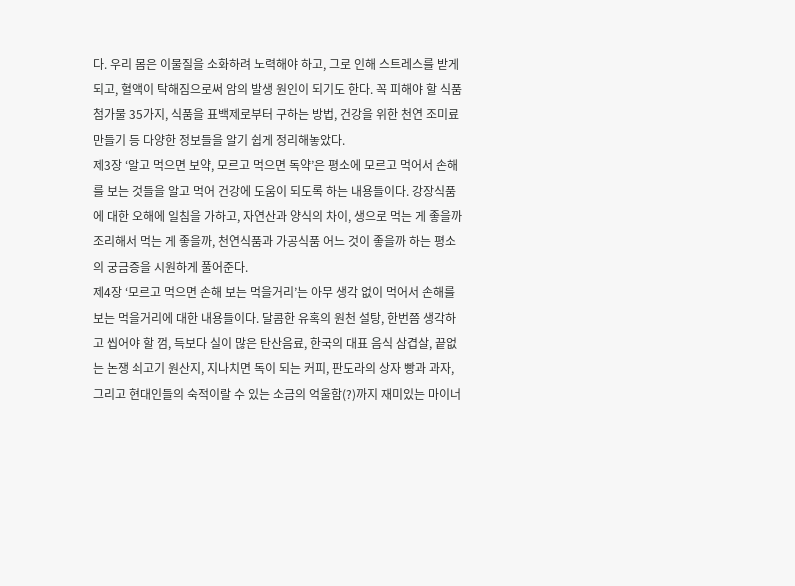다. 우리 몸은 이물질을 소화하려 노력해야 하고, 그로 인해 스트레스를 받게 되고, 혈액이 탁해짐으로써 암의 발생 원인이 되기도 한다. 꼭 피해야 할 식품첨가물 35가지, 식품을 표백제로부터 구하는 방법, 건강을 위한 천연 조미료 만들기 등 다양한 정보들을 알기 쉽게 정리해놓았다.
제3장 ‘알고 먹으면 보약, 모르고 먹으면 독약’은 평소에 모르고 먹어서 손해를 보는 것들을 알고 먹어 건강에 도움이 되도록 하는 내용들이다. 강장식품에 대한 오해에 일침을 가하고, 자연산과 양식의 차이, 생으로 먹는 게 좋을까 조리해서 먹는 게 좋을까, 천연식품과 가공식품 어느 것이 좋을까 하는 평소의 궁금증을 시원하게 풀어준다.
제4장 ‘모르고 먹으면 손해 보는 먹을거리’는 아무 생각 없이 먹어서 손해를 보는 먹을거리에 대한 내용들이다. 달콤한 유혹의 원천 설탕, 한번쯤 생각하고 씹어야 할 껌, 득보다 실이 많은 탄산음료, 한국의 대표 음식 삼겹살, 끝없는 논쟁 쇠고기 원산지, 지나치면 독이 되는 커피, 판도라의 상자 빵과 과자, 그리고 현대인들의 숙적이랄 수 있는 소금의 억울함(?)까지 재미있는 마이너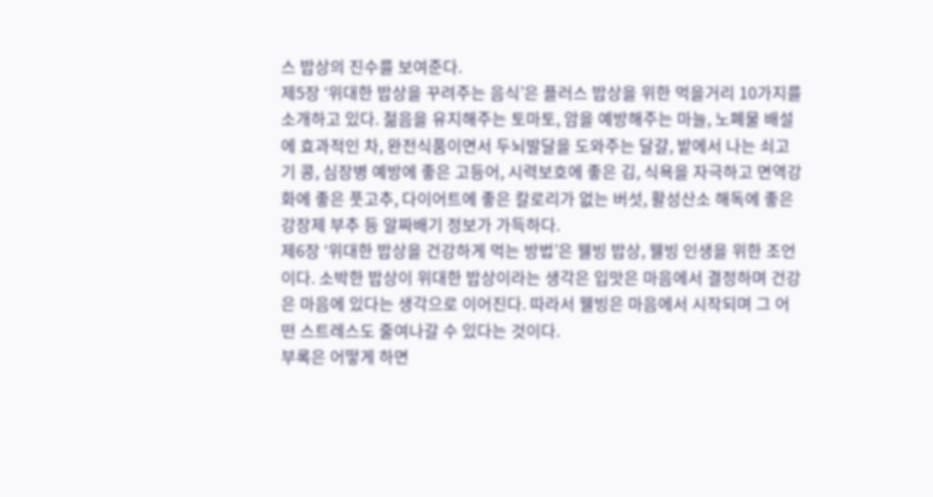스 밥상의 진수를 보여준다.
제5장 ‘위대한 밥상을 꾸려주는 음식’은 플러스 밥상을 위한 먹을거리 10가지를 소개하고 있다. 젊음을 유지해주는 토마토, 암을 예방해주는 마늘, 노폐물 배설에 효과적인 차, 완전식품이면서 두뇌발달을 도와주는 달걀, 밭에서 나는 쇠고기 콩, 심장병 예방에 좋은 고등어, 시력보호에 좋은 김, 식욕을 자극하고 면역강화에 좋은 풋고추, 다이어트에 좋은 칼로리가 없는 버섯, 활성산소 해독에 좋은 강장제 부추 등 알짜배기 정보가 가득하다.
제6장 ‘위대한 밥상을 건강하게 먹는 방법’은 웰빙 밥상, 웰빙 인생을 위한 조언이다. 소박한 밥상이 위대한 밥상이라는 생각은 입맛은 마음에서 결정하며 건강은 마음에 있다는 생각으로 이어진다. 따라서 웰빙은 마음에서 시작되며 그 어떤 스트레스도 줄여나갈 수 있다는 것이다.
부록은 어떻게 하면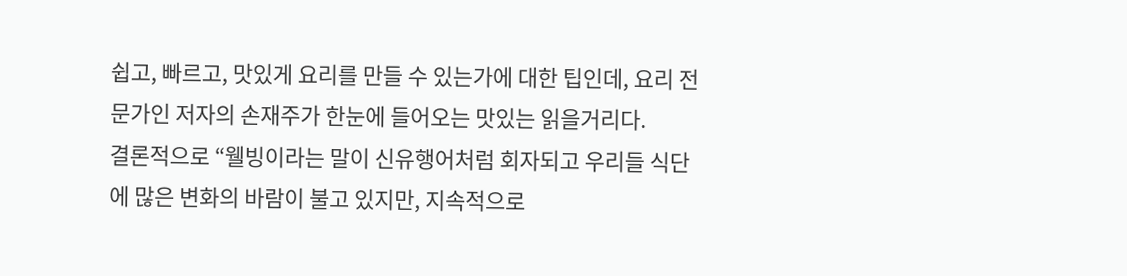쉽고, 빠르고, 맛있게 요리를 만들 수 있는가에 대한 팁인데, 요리 전문가인 저자의 손재주가 한눈에 들어오는 맛있는 읽을거리다.
결론적으로 “웰빙이라는 말이 신유행어처럼 회자되고 우리들 식단에 많은 변화의 바람이 불고 있지만, 지속적으로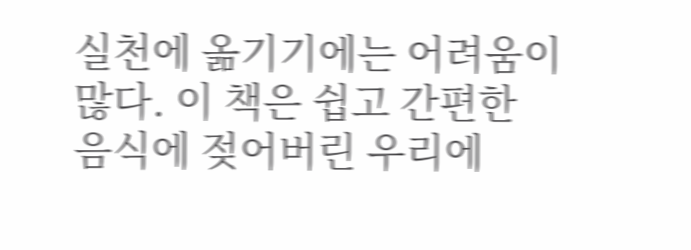실천에 옮기기에는 어려움이 많다. 이 책은 쉽고 간편한 음식에 젖어버린 우리에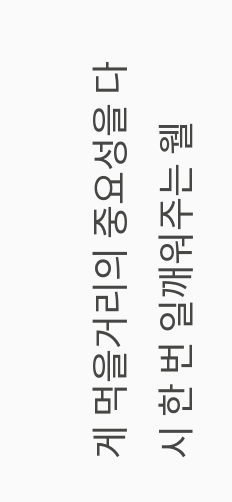게 먹을거리의 중요성을 다시 한 번 일깨워주는 웰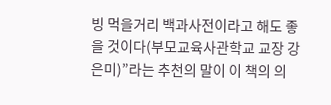빙 먹을거리 백과사전이라고 해도 좋을 것이다(부모교육사관학교 교장 강은미)”라는 추천의 말이 이 책의 의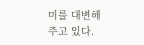미를 대변해주고 있다.